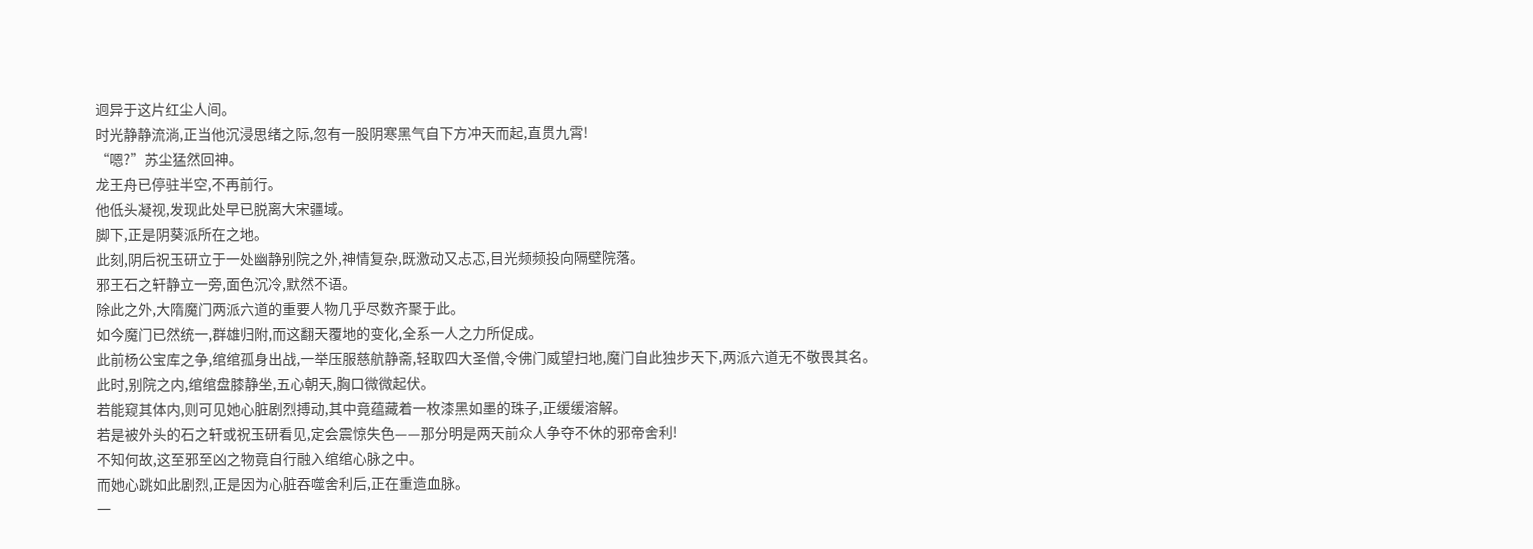迥异于这片红尘人间。
时光静静流淌,正当他沉浸思绪之际,忽有一股阴寒黑气自下方冲天而起,直贯九霄!
“嗯?”苏尘猛然回神。
龙王舟已停驻半空,不再前行。
他低头凝视,发现此处早已脱离大宋疆域。
脚下,正是阴葵派所在之地。
此刻,阴后祝玉研立于一处幽静别院之外,神情复杂,既激动又忐忑,目光频频投向隔壁院落。
邪王石之轩静立一旁,面色沉冷,默然不语。
除此之外,大隋魔门两派六道的重要人物几乎尽数齐聚于此。
如今魔门已然统一,群雄归附,而这翻天覆地的变化,全系一人之力所促成。
此前杨公宝库之争,绾绾孤身出战,一举压服慈航静斋,轻取四大圣僧,令佛门威望扫地,魔门自此独步天下,两派六道无不敬畏其名。
此时,别院之内,绾绾盘膝静坐,五心朝天,胸口微微起伏。
若能窥其体内,则可见她心脏剧烈搏动,其中竟蕴藏着一枚漆黑如墨的珠子,正缓缓溶解。
若是被外头的石之轩或祝玉研看见,定会震惊失色——那分明是两天前众人争夺不休的邪帝舍利!
不知何故,这至邪至凶之物竟自行融入绾绾心脉之中。
而她心跳如此剧烈,正是因为心脏吞噬舍利后,正在重造血脉。
一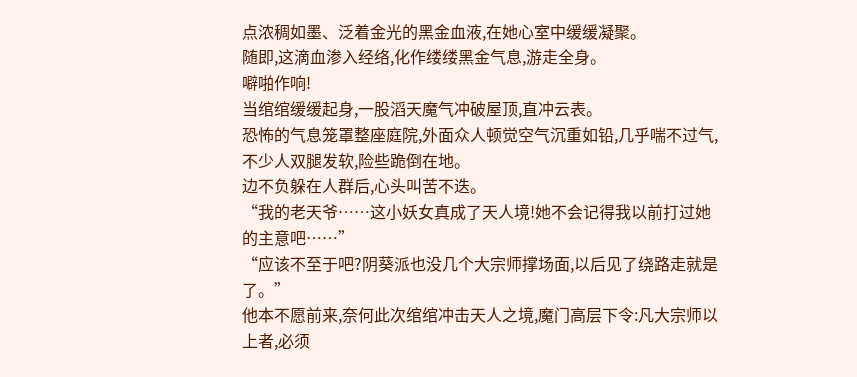点浓稠如墨、泛着金光的黑金血液,在她心室中缓缓凝聚。
随即,这滴血渗入经络,化作缕缕黑金气息,游走全身。
噼啪作响!
当绾绾缓缓起身,一股滔天魔气冲破屋顶,直冲云表。
恐怖的气息笼罩整座庭院,外面众人顿觉空气沉重如铅,几乎喘不过气,不少人双腿发软,险些跪倒在地。
边不负躲在人群后,心头叫苦不迭。
“我的老天爷……这小妖女真成了天人境!她不会记得我以前打过她的主意吧……”
“应该不至于吧?阴葵派也没几个大宗师撑场面,以后见了绕路走就是了。”
他本不愿前来,奈何此次绾绾冲击天人之境,魔门高层下令:凡大宗师以上者,必须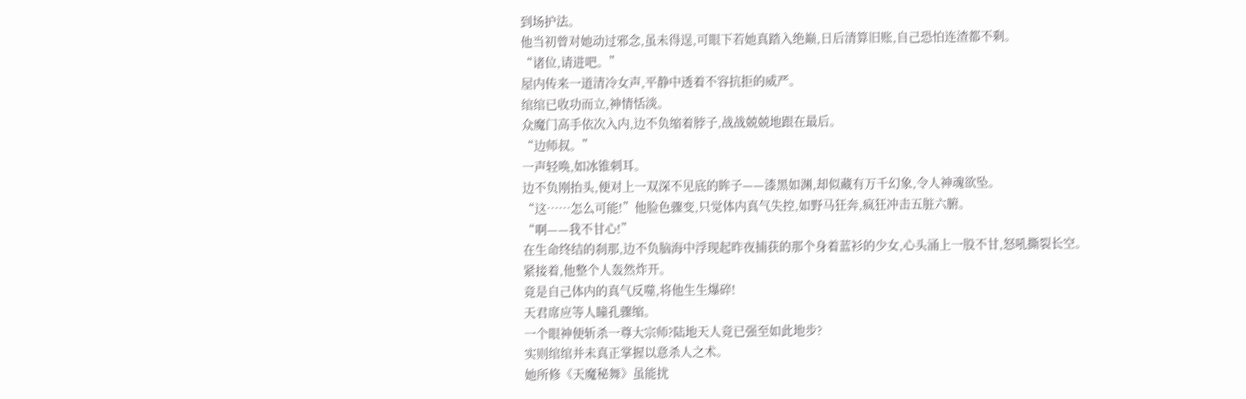到场护法。
他当初曾对她动过邪念,虽未得逞,可眼下若她真踏入绝巅,日后清算旧账,自己恐怕连渣都不剩。
“诸位,请进吧。”
屋内传来一道清冷女声,平静中透着不容抗拒的威严。
绾绾已收功而立,神情恬淡。
众魔门高手依次入内,边不负缩着脖子,战战兢兢地跟在最后。
“边师叔。”
一声轻唤,如冰锥刺耳。
边不负刚抬头,便对上一双深不见底的眸子——漆黑如渊,却似藏有万千幻象,令人神魂欲坠。
“这……怎么可能!”他脸色骤变,只觉体内真气失控,如野马狂奔,疯狂冲击五脏六腑。
“啊——我不甘心!”
在生命终结的刹那,边不负脑海中浮现起昨夜捕获的那个身着蓝衫的少女,心头涌上一股不甘,怒吼撕裂长空。
紧接着,他整个人轰然炸开。
竟是自己体内的真气反噬,将他生生爆碎!
天君席应等人瞳孔骤缩。
一个眼神便斩杀一尊大宗师?陆地天人竟已强至如此地步?
实则绾绾并未真正掌握以意杀人之术。
她所修《天魔秘舞》虽能扰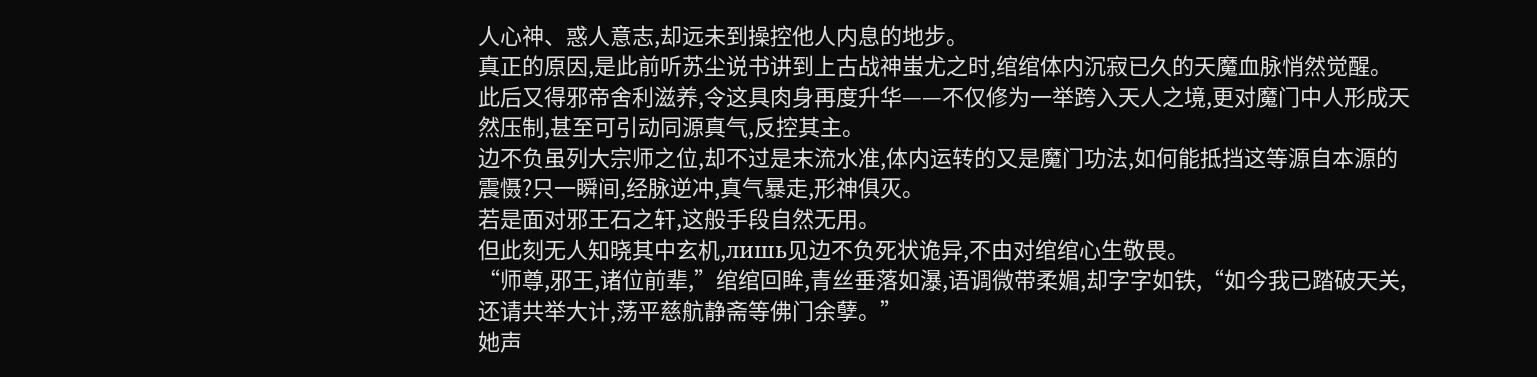人心神、惑人意志,却远未到操控他人内息的地步。
真正的原因,是此前听苏尘说书讲到上古战神蚩尤之时,绾绾体内沉寂已久的天魔血脉悄然觉醒。
此后又得邪帝舍利滋养,令这具肉身再度升华——不仅修为一举跨入天人之境,更对魔门中人形成天然压制,甚至可引动同源真气,反控其主。
边不负虽列大宗师之位,却不过是末流水准,体内运转的又是魔门功法,如何能抵挡这等源自本源的震慑?只一瞬间,经脉逆冲,真气暴走,形神俱灭。
若是面对邪王石之轩,这般手段自然无用。
但此刻无人知晓其中玄机,лишь见边不负死状诡异,不由对绾绾心生敬畏。
“师尊,邪王,诸位前辈,”绾绾回眸,青丝垂落如瀑,语调微带柔媚,却字字如铁,“如今我已踏破天关,还请共举大计,荡平慈航静斋等佛门余孽。”
她声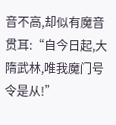音不高,却似有魔音贯耳:“自今日起,大隋武林,唯我魔门号令是从!”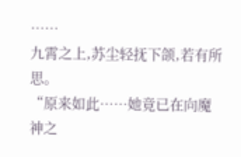……
九霄之上,苏尘轻抚下颌,若有所思。
“原来如此……她竟已在向魔神之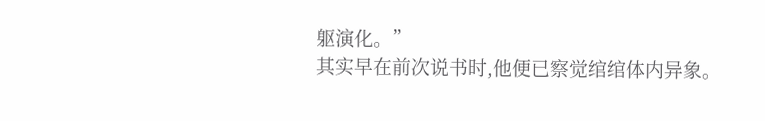躯演化。”
其实早在前次说书时,他便已察觉绾绾体内异象。